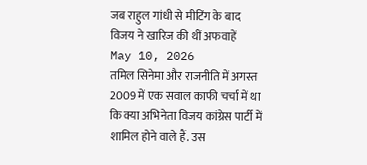जब राहुल गांधी से मीटिंग के बाद विजय ने खारिज की थीं अफवाहें
May 10, 2026
तमिल सिनेमा और राजनीति में अगस्त 2009 में एक सवाल काफी चर्चा में था कि क्या अभिनेता विजय कांग्रेस पार्टी में शामिल होने वाले हैं. उस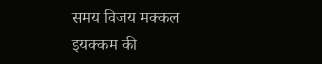समय विजय मक्कल इयक्कम की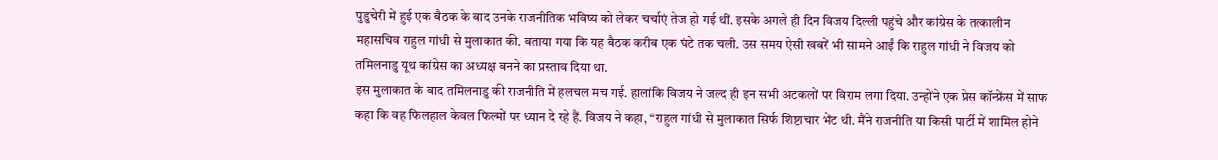पुडुचेरी में हुई एक बैठक के बाद उनके राजनीतिक भविष्य को लेकर चर्चाएं तेज हो गई थीं. इसके अगले ही दिन विजय दिल्ली पहुंचे और कांग्रेस के तत्कालीन महासचिव राहुल गांधी से मुलाकात की. बताया गया कि यह बैठक करीब एक घंटे तक चली. उस समय ऐसी खबरें भी सामने आईं कि राहुल गांधी ने विजय को तमिलनाडु यूथ कांग्रेस का अध्यक्ष बनने का प्रस्ताव दिया था.
इस मुलाकात के बाद तमिलनाडु की राजनीति में हलचल मच गई. हालांकि विजय ने जल्द ही इन सभी अटकलों पर विराम लगा दिया. उन्होंने एक प्रेस कॉन्फ्रेंस में साफ कहा कि वह फिलहाल केवल फिल्मों पर ध्यान दे रहे हैं. विजय ने कहा, “राहुल गांधी से मुलाकात सिर्फ शिष्टाचार भेंट थी. मैंने राजनीति या किसी पार्टी में शामिल होने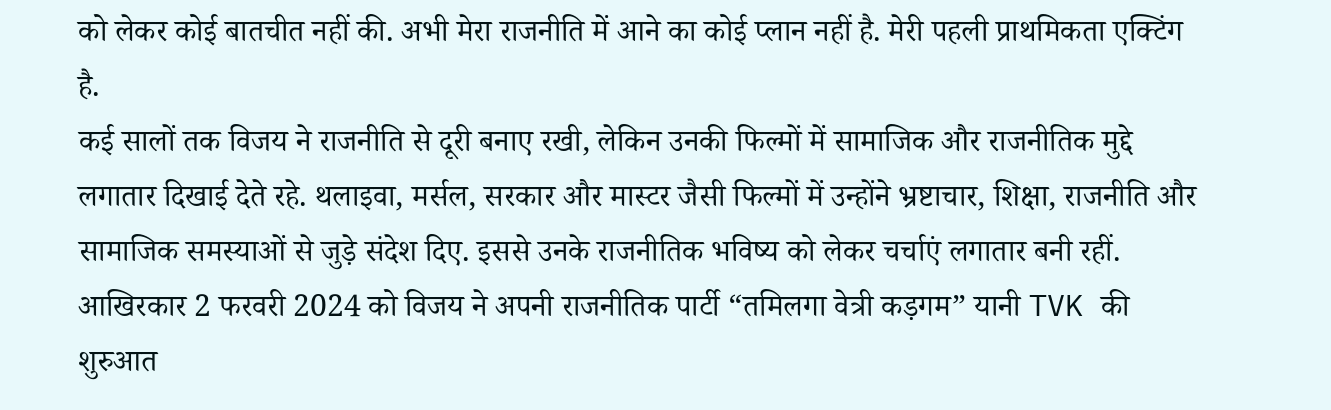को लेकर कोई बातचीत नहीं की. अभी मेरा राजनीति में आने का कोई प्लान नहीं है. मेरी पहली प्राथमिकता एक्टिंग है.
कई सालों तक विजय ने राजनीति से दूरी बनाए रखी, लेकिन उनकी फिल्मों में सामाजिक और राजनीतिक मुद्दे लगातार दिखाई देते रहे. थलाइवा, मर्सल, सरकार और मास्टर जैसी फिल्मों में उन्होंने भ्रष्टाचार, शिक्षा, राजनीति और सामाजिक समस्याओं से जुड़े संदेश दिए. इससे उनके राजनीतिक भविष्य को लेकर चर्चाएं लगातार बनी रहीं. आखिरकार 2 फरवरी 2024 को विजय ने अपनी राजनीतिक पार्टी “तमिलगा वेत्री कड़गम” यानी TVK की शुरुआत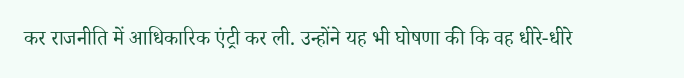कर राजनीति में आधिकारिक एंट्री कर ली. उन्होंने यह भी घोषणा की कि वह धीरे-धीरे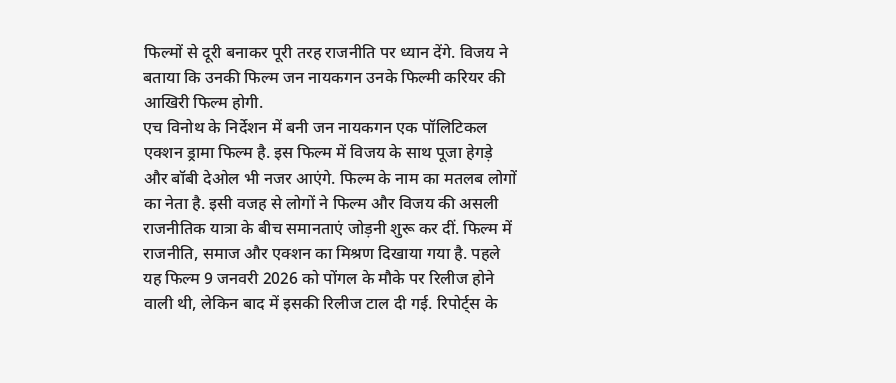फिल्मों से दूरी बनाकर पूरी तरह राजनीति पर ध्यान देंगे. विजय ने बताया कि उनकी फिल्म जन नायकगन उनके फिल्मी करियर की आखिरी फिल्म होगी.
एच विनोथ के निर्देशन में बनी जन नायकगन एक पॉलिटिकल एक्शन ड्रामा फिल्म है. इस फिल्म में विजय के साथ पूजा हेगड़े और बॉबी देओल भी नजर आएंगे. फिल्म के नाम का मतलब लोगों का नेता है. इसी वजह से लोगों ने फिल्म और विजय की असली राजनीतिक यात्रा के बीच समानताएं जोड़नी शुरू कर दीं. फिल्म में राजनीति, समाज और एक्शन का मिश्रण दिखाया गया है. पहले यह फिल्म 9 जनवरी 2026 को पोंगल के मौके पर रिलीज होने वाली थी, लेकिन बाद में इसकी रिलीज टाल दी गई. रिपोर्ट्स के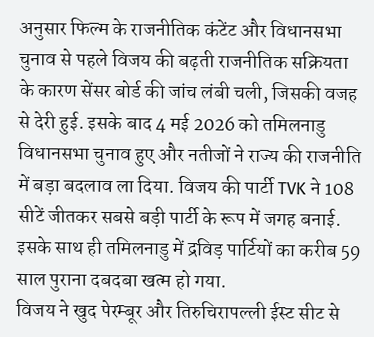अनुसार फिल्म के राजनीतिक कंटेंट और विधानसभा चुनाव से पहले विजय की बढ़ती राजनीतिक सक्रियता के कारण सेंसर बोर्ड की जांच लंबी चली, जिसकी वजह से देरी हुई. इसके बाद 4 मई 2026 को तमिलनाडु विधानसभा चुनाव हुए और नतीजों ने राज्य की राजनीति में बड़ा बदलाव ला दिया. विजय की पार्टी TVK ने 108 सीटें जीतकर सबसे बड़ी पार्टी के रूप में जगह बनाई. इसके साथ ही तमिलनाडु में द्रविड़ पार्टियों का करीब 59 साल पुराना दबदबा खत्म हो गया.
विजय ने खुद पेरम्बूर और तिरुचिरापल्ली ईस्ट सीट से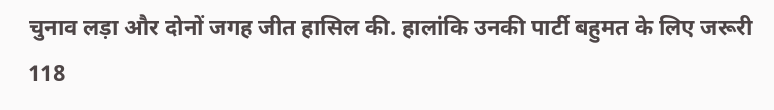चुनाव लड़ा और दोनों जगह जीत हासिल की. हालांकि उनकी पार्टी बहुमत के लिए जरूरी 118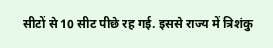सीटों से 10 सीट पीछे रह गई. इससे राज्य में त्रिशंकु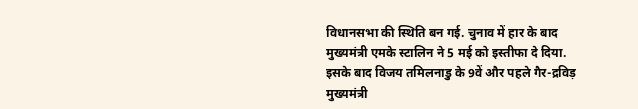विधानसभा की स्थिति बन गई. चुनाव में हार के बाद मुख्यमंत्री एमके स्टालिन ने 5 मई को इस्तीफा दे दिया. इसके बाद विजय तमिलनाडु के 9वें और पहले गैर-द्रविड़ मुख्यमंत्री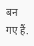बन गए हैं.